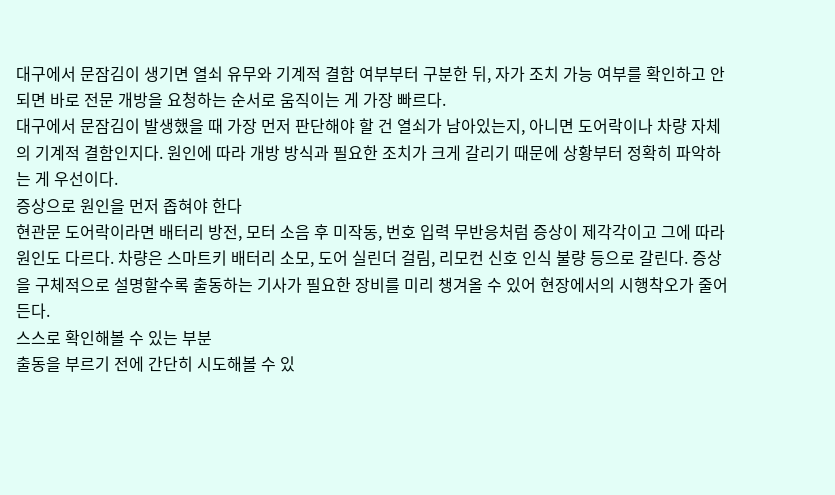대구에서 문잠김이 생기면 열쇠 유무와 기계적 결함 여부부터 구분한 뒤, 자가 조치 가능 여부를 확인하고 안 되면 바로 전문 개방을 요청하는 순서로 움직이는 게 가장 빠르다.
대구에서 문잠김이 발생했을 때 가장 먼저 판단해야 할 건 열쇠가 남아있는지, 아니면 도어락이나 차량 자체의 기계적 결함인지다. 원인에 따라 개방 방식과 필요한 조치가 크게 갈리기 때문에 상황부터 정확히 파악하는 게 우선이다.
증상으로 원인을 먼저 좁혀야 한다
현관문 도어락이라면 배터리 방전, 모터 소음 후 미작동, 번호 입력 무반응처럼 증상이 제각각이고 그에 따라 원인도 다르다. 차량은 스마트키 배터리 소모, 도어 실린더 걸림, 리모컨 신호 인식 불량 등으로 갈린다. 증상을 구체적으로 설명할수록 출동하는 기사가 필요한 장비를 미리 챙겨올 수 있어 현장에서의 시행착오가 줄어든다.
스스로 확인해볼 수 있는 부분
출동을 부르기 전에 간단히 시도해볼 수 있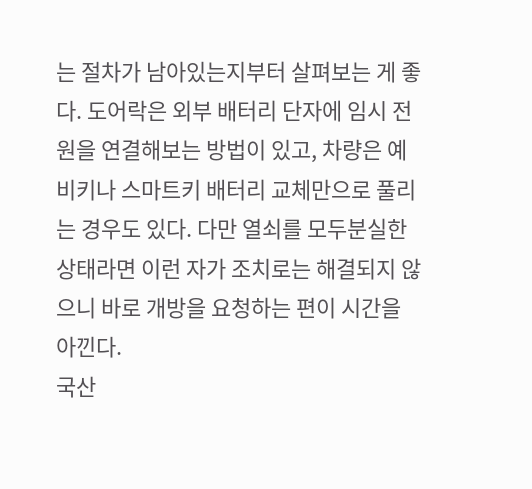는 절차가 남아있는지부터 살펴보는 게 좋다. 도어락은 외부 배터리 단자에 임시 전원을 연결해보는 방법이 있고, 차량은 예비키나 스마트키 배터리 교체만으로 풀리는 경우도 있다. 다만 열쇠를 모두분실한 상태라면 이런 자가 조치로는 해결되지 않으니 바로 개방을 요청하는 편이 시간을 아낀다.
국산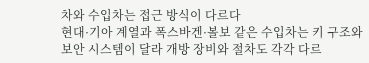차와 수입차는 접근 방식이 다르다
현대·기아 계열과 폭스바겐·볼보 같은 수입차는 키 구조와 보안 시스템이 달라 개방 장비와 절차도 각각 다르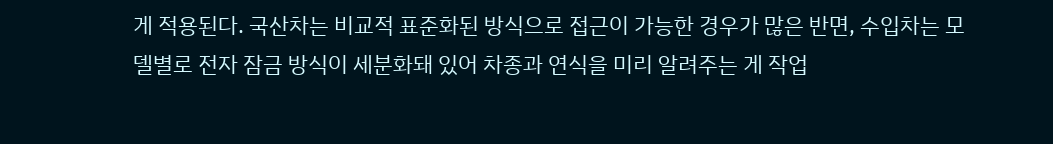게 적용된다. 국산차는 비교적 표준화된 방식으로 접근이 가능한 경우가 많은 반면, 수입차는 모델별로 전자 잠금 방식이 세분화돼 있어 차종과 연식을 미리 알려주는 게 작업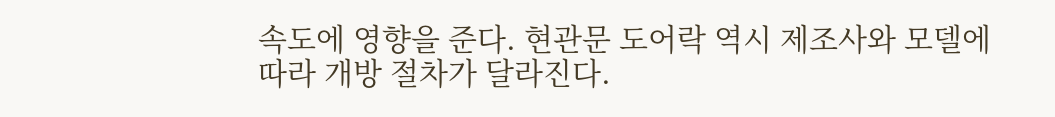속도에 영향을 준다. 현관문 도어락 역시 제조사와 모델에 따라 개방 절차가 달라진다.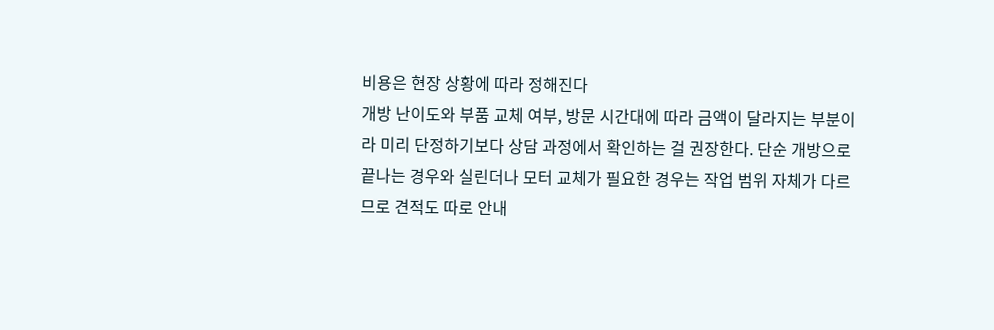비용은 현장 상황에 따라 정해진다
개방 난이도와 부품 교체 여부, 방문 시간대에 따라 금액이 달라지는 부분이라 미리 단정하기보다 상담 과정에서 확인하는 걸 권장한다. 단순 개방으로 끝나는 경우와 실린더나 모터 교체가 필요한 경우는 작업 범위 자체가 다르므로 견적도 따로 안내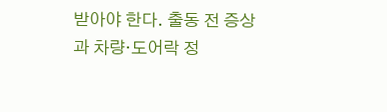받아야 한다. 출동 전 증상과 차량·도어락 정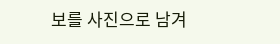보를 사진으로 남겨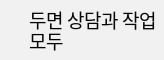두면 상담과 작업 모두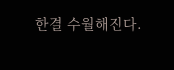한결 수월해진다.